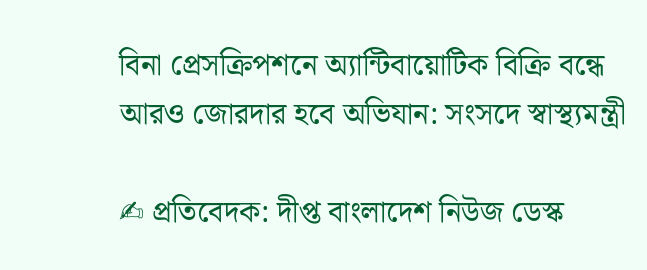বিনা প্রেসক্রিপশনে অ্যান্টিবায়োটিক বিক্রি বন্ধে আরও জোরদার হবে অভিযান: সংসদে স্বাস্থ্যমন্ত্রী

✍ প্রতিবেদক: দীপ্ত বাংলাদেশ নিউজ ডেস্ক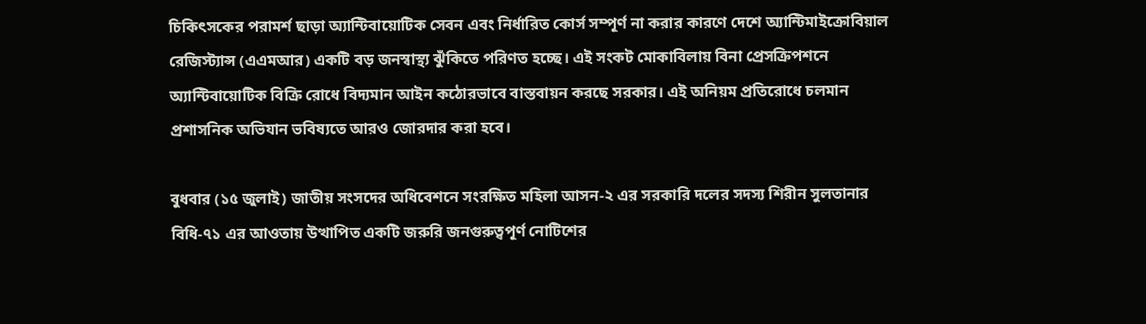চিকিৎসকের পরামর্শ ছাড়া অ্যান্টিবায়োটিক সেবন এবং নির্ধারিত কোর্স সম্পূর্ণ না করার কারণে দেশে অ্যান্টিমাইক্রোবিয়াল রেজিস্ট্যান্স (এএমআর) একটি বড় জনস্বাস্থ্য ঝুঁকিতে পরিণত হচ্ছে। এই সংকট মোকাবিলায় বিনা প্রেসক্রিপশনে অ্যান্টিবায়োটিক বিক্রি রোধে বিদ্যমান আইন কঠোরভাবে বাস্তবায়ন করছে সরকার। এই অনিয়ম প্রতিরোধে চলমান প্রশাসনিক অভিযান ভবিষ্যতে আরও জোরদার করা হবে।

বুধবার (১৫ জুলাই) জাতীয় সংসদের অধিবেশনে সংরক্ষিত মহিলা আসন-২ এর সরকারি দলের সদস্য শিরীন সুলতানার বিধি-৭১ এর আওতায় উত্থাপিত একটি জরুরি জনগুরুত্বপূর্ণ নোটিশের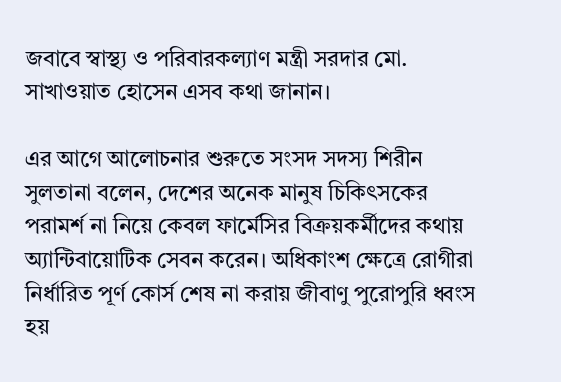জবাবে স্বাস্থ্য ও পরিবারকল্যাণ মন্ত্রী সরদার মো. সাখাওয়াত হোসেন এসব কথা জানান।

এর আগে আলোচনার শুরুতে সংসদ সদস্য শিরীন সুলতানা বলেন, দেশের অনেক মানুষ চিকিৎসকের পরামর্শ না নিয়ে কেবল ফার্মেসির বিক্রয়কর্মীদের কথায় অ্যান্টিবায়োটিক সেবন করেন। অধিকাংশ ক্ষেত্রে রোগীরা নির্ধারিত পূর্ণ কোর্স শেষ না করায় জীবাণু পুরোপুরি ধ্বংস হয়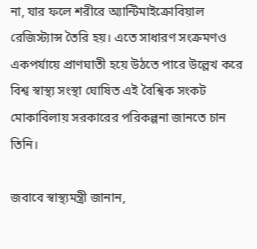না, যার ফলে শরীরে অ্যান্টিমাইক্রোবিয়াল রেজিস্ট্যান্স তৈরি হয়। এতে সাধারণ সংক্রমণও একপর্যায়ে প্রাণঘাতী হয়ে উঠতে পারে উল্লেখ করে বিশ্ব স্বাস্থ্য সংস্থা ঘোষিত এই বৈশ্বিক সংকট মোকাবিলায় সরকারের পরিকল্পনা জানতে চান তিনি।

জবাবে স্বাস্থ্যমন্ত্রী জানান,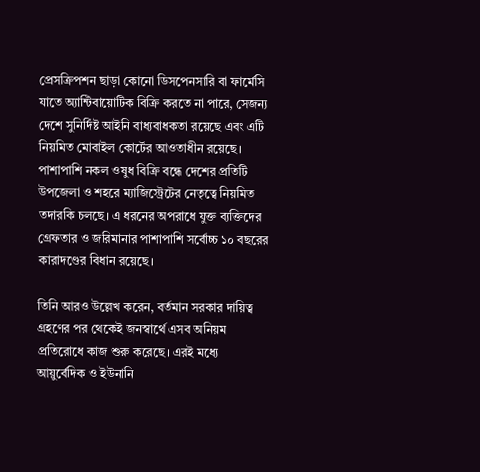প্রেসক্রিপশন ছাড়া কোনো ডিসপেনসারি বা ফার্মেসি যাতে অ্যান্টিবায়োটিক বিক্রি করতে না পারে, সেজন্য দেশে সুনির্দিষ্ট আইনি বাধ্যবাধকতা রয়েছে এবং এটি নিয়মিত মোবাইল কোর্টের আওতাধীন রয়েছে। পাশাপাশি নকল ওষুধ বিক্রি বন্ধে দেশের প্রতিটি উপজেলা ও শহরে ম্যাজিস্ট্রেটের নেতৃত্বে নিয়মিত তদারকি চলছে। এ ধরনের অপরাধে যুক্ত ব্যক্তিদের গ্রেফতার ও জরিমানার পাশাপাশি সর্বোচ্চ ১০ বছরের কারাদণ্ডের বিধান রয়েছে।

তিনি আরও উল্লেখ করেন, বর্তমান সরকার দায়িত্ব গ্রহণের পর থেকেই জনস্বার্থে এসব অনিয়ম প্রতিরোধে কাজ শুরু করেছে। এরই মধ্যে আয়ুর্বেদিক ও ইউনানি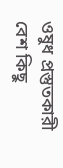ওষুধ প্রস্তুতকারী বেশ কিছু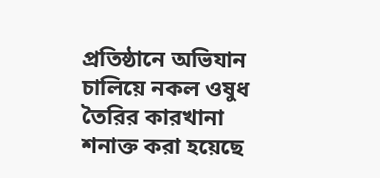প্রতিষ্ঠানে অভিযান চালিয়ে নকল ওষুধ তৈরির কারখানা শনাক্ত করা হয়েছে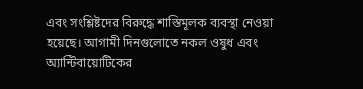এবং সংশ্লিষ্টদের বিরুদ্ধে শাস্তিমূলক ব্যবস্থা নেওয়া হয়েছে। আগামী দিনগুলোতে নকল ওষুধ এবং অ্যান্টিবায়োটিকের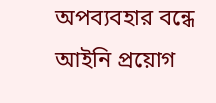অপব্যবহার বন্ধে আইনি প্রয়োগ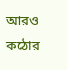আরও কঠোর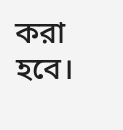করা হবে।